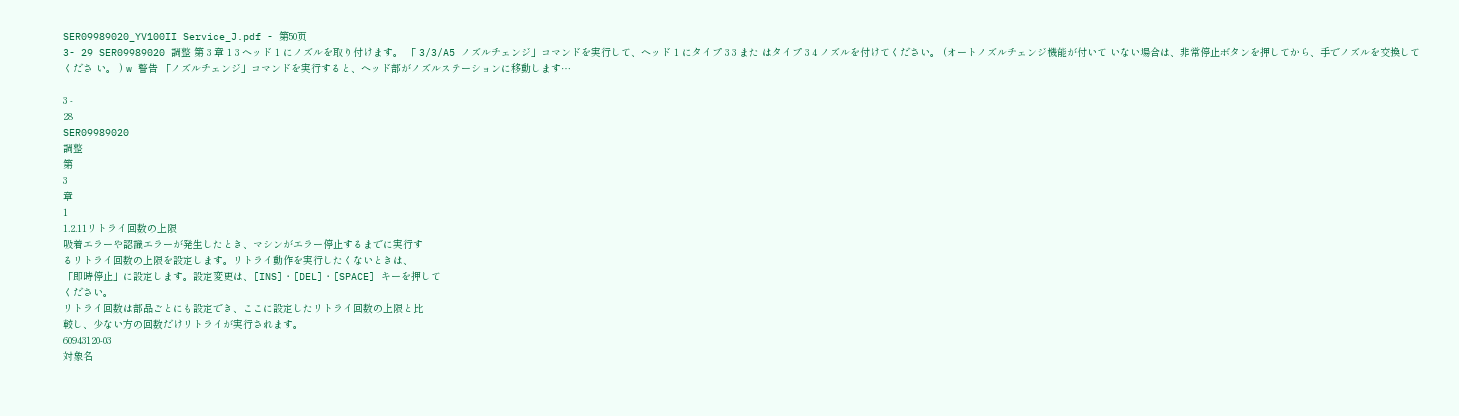SER09989020_YV100II Service_J.pdf - 第50页
3- 29 SER09989020 調整 第 3 章 1 3 ヘッド 1 にノズルを取り付けます。 「 3/3/A5 ノズルチェンジ」コマンドを実行して、ヘッド 1 にタイプ 3 3 また はタイプ 3 4 ノズルを付けてください。 (オートノズルチェンジ機能が付いて いない場合は、非常停止ボタンを押してから、手でノズルを交換してくださ い。 ) w 警告 「ノズルチェンジ」コマンドを実行すると、ヘッド部がノズルステーションに移動します…

3 -
28
SER09989020
調整
第
3
章
1
1.2.11リトライ回数の上限
吸着エラーや認識エラーが発生したとき、マシンがエラー停止するまでに実行す
るリトライ回数の上限を設定します。リトライ動作を実行したくないときは、
「即時停止」に設定します。設定変更は、[INS]・[DEL]・[SPACE] キーを押して
ください。
リトライ回数は部品ごとにも設定でき、ここに設定したリトライ回数の上限と比
較し、少ない方の回数だけリトライが実行されます。
60943120-03
対象名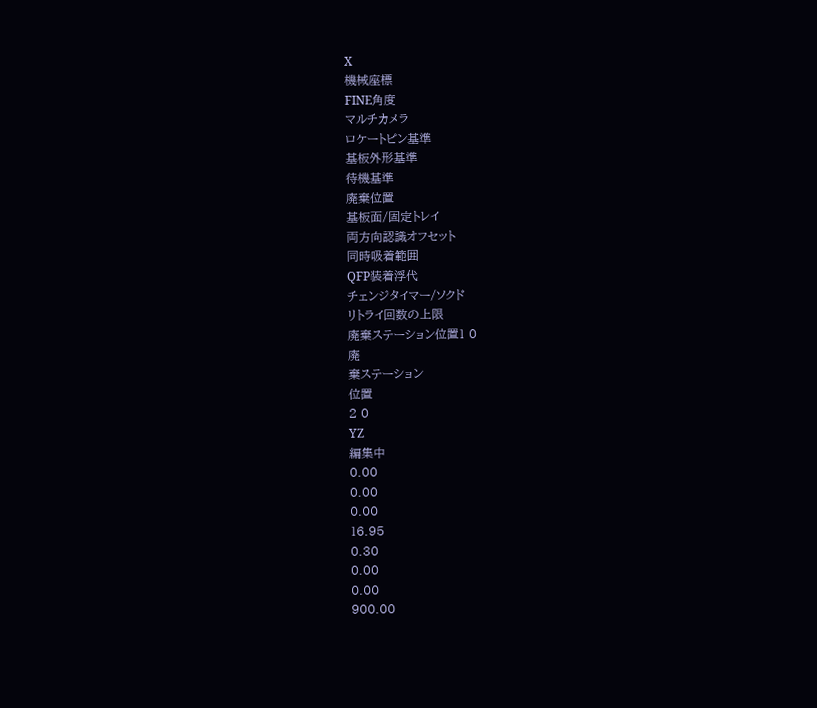X
機械座標
FINE角度
マルチカメラ
ロケートピン基準
基板外形基準
待機基準
廃棄位置
基板面/固定トレイ
両方向認識オフセット
同時吸着範囲
QFP装着浮代
チェンジタイマー/ソクド
リトライ回数の上限
廃棄ステーション位置1 0
廃
棄ステーション
位置
2 0
YZ
編集中
0.00
0.00
0.00
16.95
0.30
0.00
0.00
900.00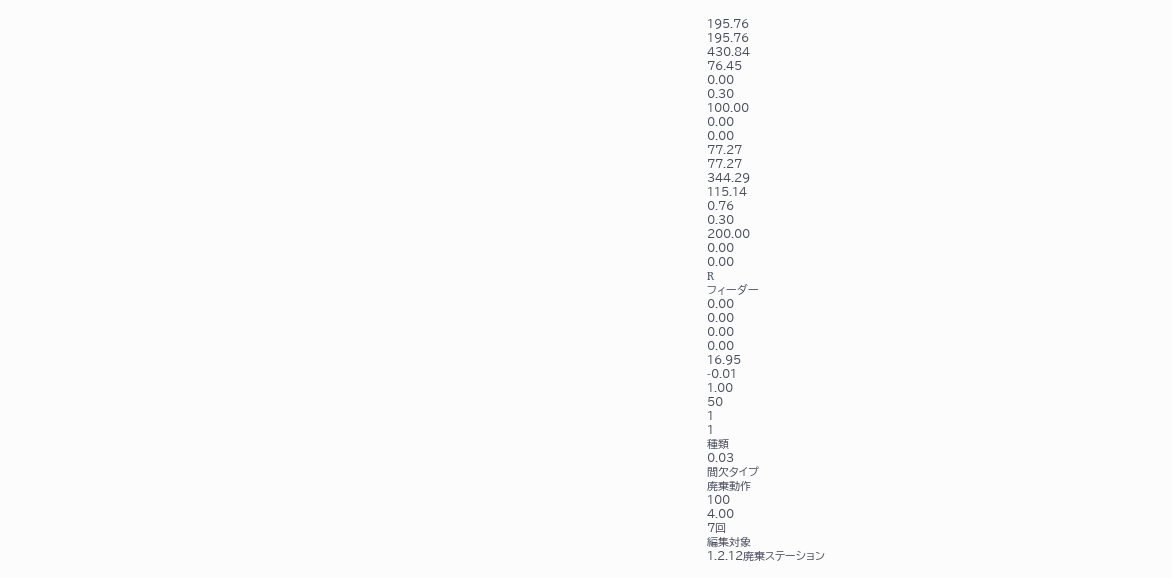195.76
195.76
430.84
76.45
0.00
0.30
100.00
0.00
0.00
77.27
77.27
344.29
115.14
0.76
0.30
200.00
0.00
0.00
R
フィーダー
0.00
0.00
0.00
0.00
16.95
-0.01
1.00
50
1
1
種類
0.03
間欠タイプ
廃棄動作
100
4.00
7回
編集対象
1.2.12廃棄ステーション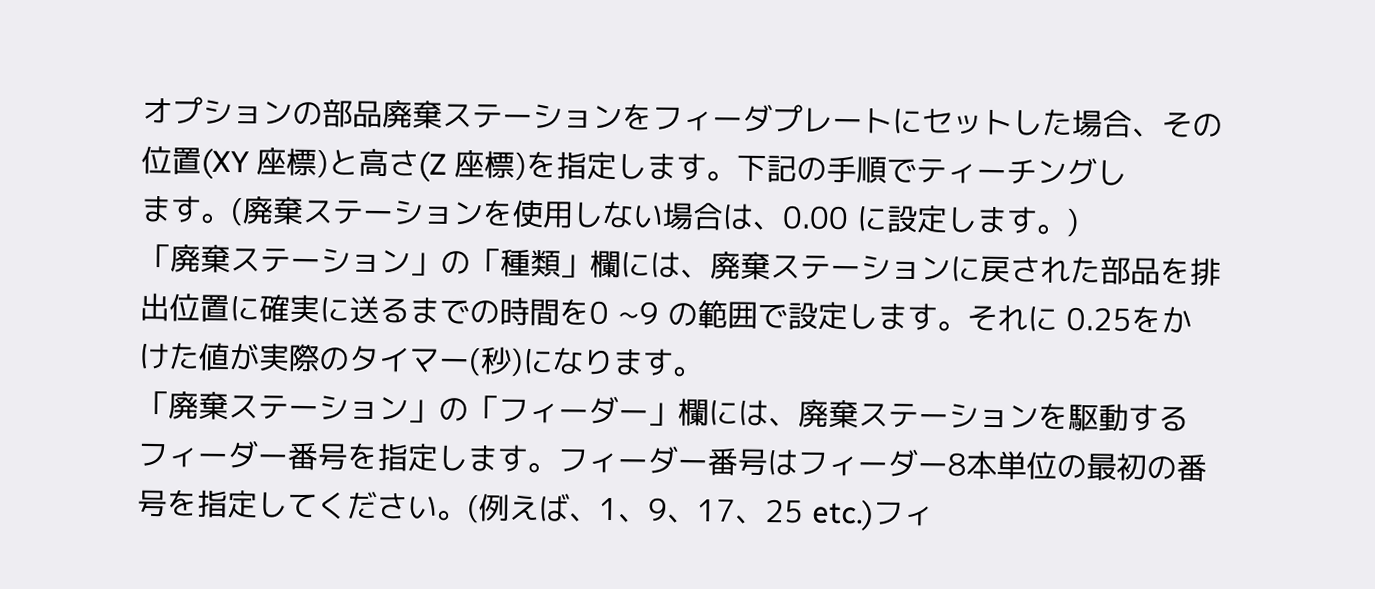オプションの部品廃棄ステーションをフィーダプレートにセットした場合、その
位置(XY 座標)と高さ(Z 座標)を指定します。下記の手順でティーチングし
ます。(廃棄ステーションを使用しない場合は、0.00 に設定します。)
「廃棄ステーション」の「種類」欄には、廃棄ステーションに戻された部品を排
出位置に確実に送るまでの時間を0 ∼9 の範囲で設定します。それに 0.25をか
けた値が実際のタイマー(秒)になります。
「廃棄ステーション」の「フィーダー」欄には、廃棄ステーションを駆動する
フィーダー番号を指定します。フィーダー番号はフィーダー8本単位の最初の番
号を指定してください。(例えば、1、9、17、25 etc.)フィ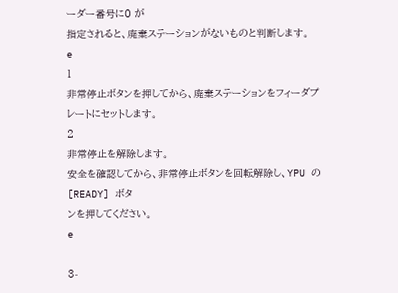ーダー番号に0 が
指定されると、廃棄ステーションがないものと判断します。
e
1
非常停止ボタンを押してから、廃棄ステーションをフィーダプ
レートにセットします。
2
非常停止を解除します。
安全を確認してから、非常停止ボタンを回転解除し、YPU の [READY] ボタ
ンを押してください。
e

3-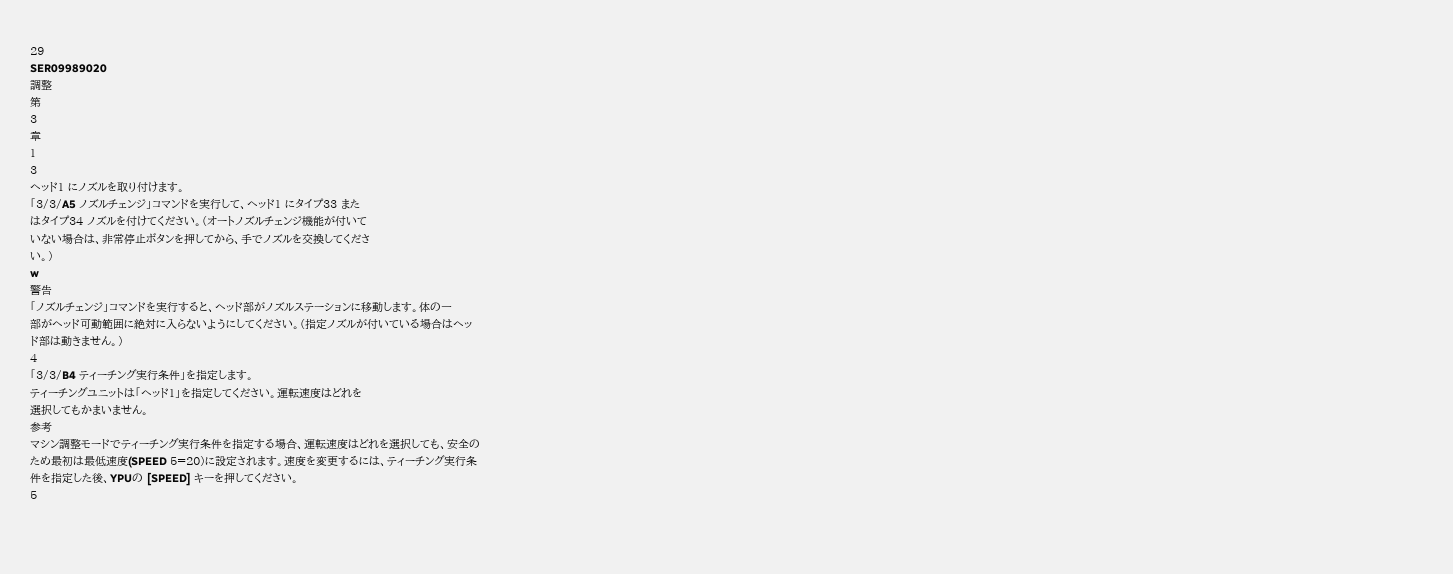29
SER09989020
調整
第
3
章
1
3
ヘッド1 にノズルを取り付けます。
「3/3/A5 ノズルチェンジ」コマンドを実行して、ヘッド1 にタイプ33 また
はタイプ34 ノズルを付けてください。(オートノズルチェンジ機能が付いて
いない場合は、非常停止ボタンを押してから、手でノズルを交換してくださ
い。)
w
警告
「ノズルチェンジ」コマンドを実行すると、ヘッド部がノズルステーションに移動します。体の一
部がヘッド可動範囲に絶対に入らないようにしてください。(指定ノズルが付いている場合はヘッ
ド部は動きません。)
4
「3/3/B4 ティーチング実行条件」を指定します。
ティーチングユニットは「ヘッド1」を指定してください。運転速度はどれを
選択してもかまいません。
参考
マシン調整モードでティーチング実行条件を指定する場合、運転速度はどれを選択しても、安全の
ため最初は最低速度(SPEED 5=20)に設定されます。速度を変更するには、ティーチング実行条
件を指定した後、YPUの [SPEED] キーを押してください。
5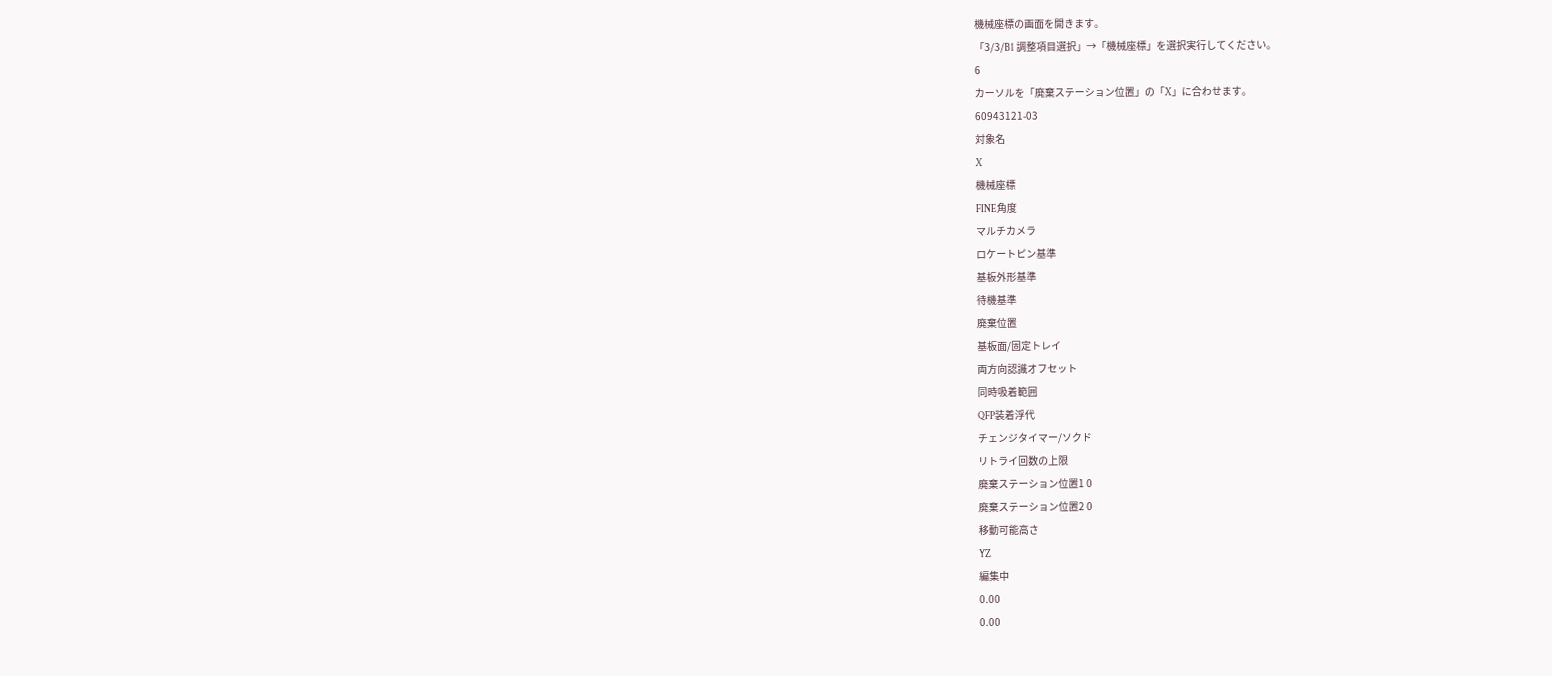機械座標の画面を開きます。
「3/3/B1 調整項目選択」→「機械座標」を選択実行してください。
6
カーソルを「廃棄ステーション位置」の「X」に合わせます。
60943121-03
対象名
X
機械座標
FINE角度
マルチカメラ
ロケートピン基準
基板外形基準
待機基準
廃棄位置
基板面/固定トレイ
両方向認識オフセット
同時吸着範囲
QFP装着浮代
チェンジタイマー/ソクド
リトライ回数の上限
廃棄ステーション位置1 0
廃棄ステーション位置2 0
移動可能高さ
YZ
編集中
0.00
0.00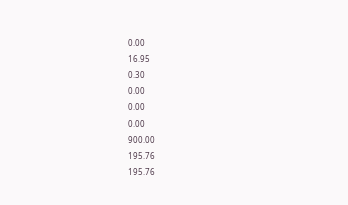0.00
16.95
0.30
0.00
0.00
0.00
900.00
195.76
195.76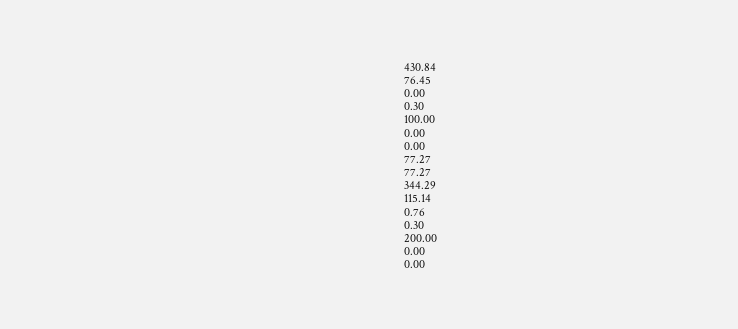430.84
76.45
0.00
0.30
100.00
0.00
0.00
77.27
77.27
344.29
115.14
0.76
0.30
200.00
0.00
0.00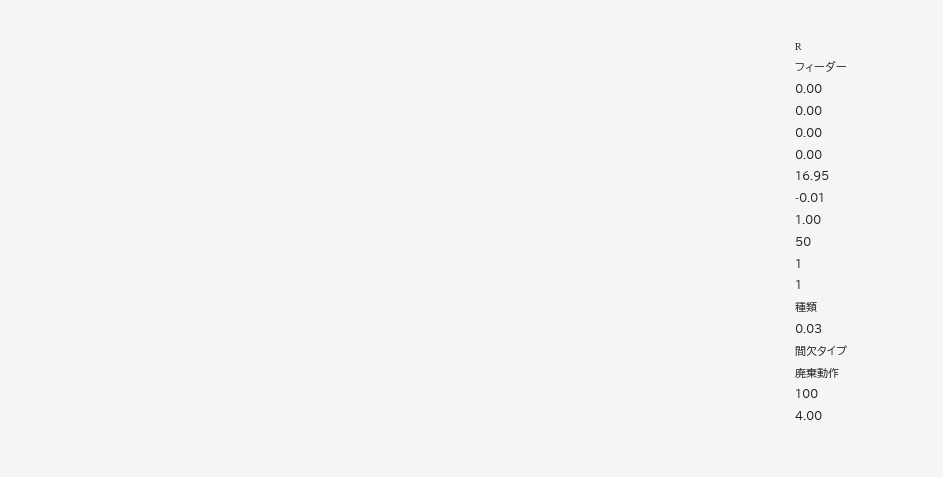R
フィーダー
0.00
0.00
0.00
0.00
16.95
-0.01
1.00
50
1
1
種類
0.03
間欠タイプ
廃棄動作
100
4.00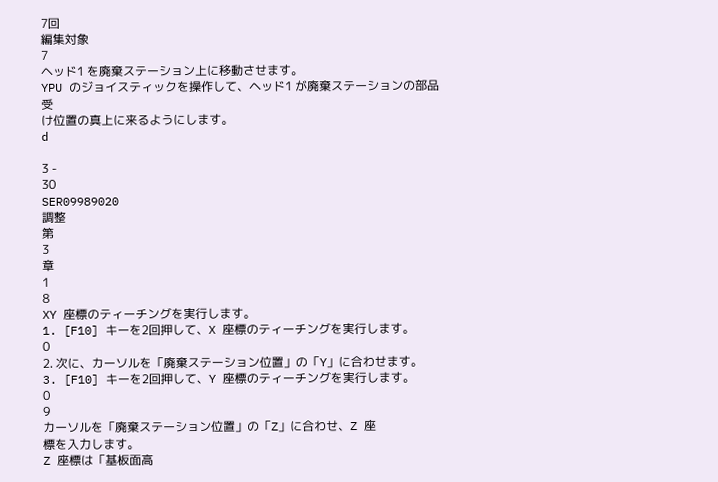7回
編集対象
7
ヘッド1 を廃棄ステーション上に移動させます。
YPU のジョイスティックを操作して、ヘッド1 が廃棄ステーションの部品受
け位置の真上に来るようにします。
d

3 -
30
SER09989020
調整
第
3
章
1
8
XY 座標のティーチングを実行します。
1. [F10] キーを2回押して、X 座標のティーチングを実行します。
0
2. 次に、カーソルを「廃棄ステーション位置」の「Y」に合わせます。
3. [F10] キーを2回押して、Y 座標のティーチングを実行します。
0
9
カーソルを「廃棄ステーション位置」の「Z」に合わせ、Z 座
標を入力します。
Z 座標は「基板面高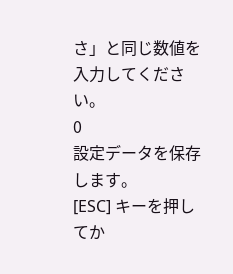さ」と同じ数値を入力してください。
0
設定データを保存します。
[ESC] キーを押してか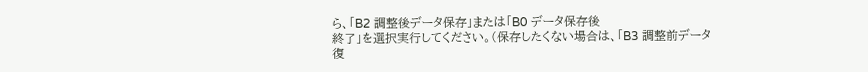ら、「B2 調整後データ保存」または「B0 データ保存後
終了」を選択実行してください。(保存したくない場合は、「B3 調整前データ
復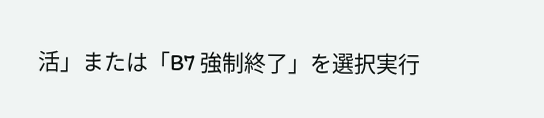活」または「B7 強制終了」を選択実行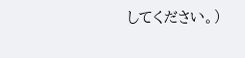してください。)